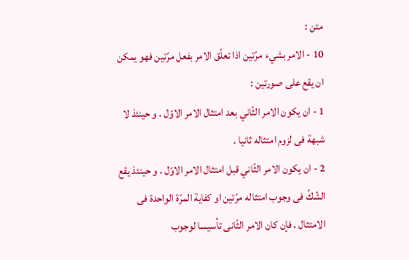متن :
10 - الامر بشيء مرّتين اذا تعلّق الامر بفعل مرّتين فهو يمكن ان يقع على صورتين :
1 - ان يكون الامر الثّاني بعد امتثال الامر الاوّل . و حينئذ لا شبهة فى لزوم امتثاله ثانيا .
2 - ان يكون الامر الثّاني قبل امتثال الامر الاوّل . و حينئذ يقع الشّكّ فى وجوب امتثاله مرّتين او كفاية المرّة الواحدة فى الامتثال . فإن كان الامر الثّانى تأسيسا لوجوب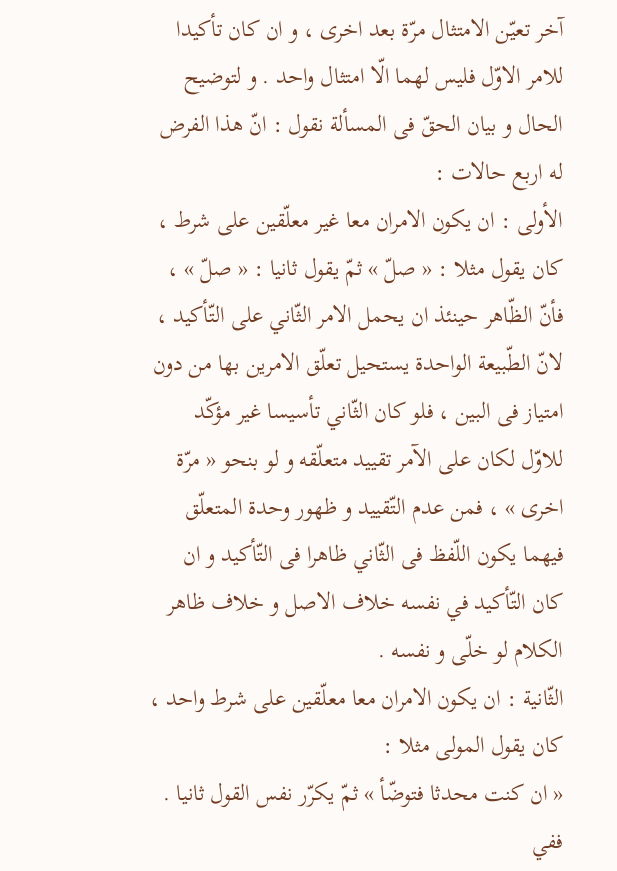آخر تعيّن الامتثال مرّة بعد اخرى ، و ان كان تأكيدا للامر الاوّل فليس لهما الّا امتثال واحد . و لتوضيح الحال و بيان الحقّ فى المسألة نقول : انّ هذا الفرض له اربع حالات :
الأولى : ان يكون الامران معا غير معلّقين على شرط ، كان يقول مثلا : « صلّ » ثمّ يقول ثانيا : « صلّ » ، فأنّ الظّاهر حينئذ ان يحمل الامر الثّاني على التّأكيد ، لانّ الطّبيعة الواحدة يستحيل تعلّق الامرين بها من دون امتياز فى البين ، فلو كان الثّاني تأسيسا غير مؤكّد للاوّل لكان على الآمر تقييد متعلّقه و لو بنحو « مرّة اخرى » ، فمن عدم التّقييد و ظهور وحدة المتعلّق فيهما يكون اللّفظ فى الثّاني ظاهرا فى التّأكيد و ان كان التّأكيد في نفسه خلاف الاصل و خلاف ظاهر الكلام لو خلّى و نفسه .
الثّانية : ان يكون الامران معا معلّقين على شرط واحد ، كان يقول المولى مثلا :
« ان كنت محدثا فتوضّأ » ثمّ يكرّر نفس القول ثانيا . ففي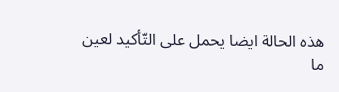هذه الحالة ايضا يحمل على التّأكيد لعين ما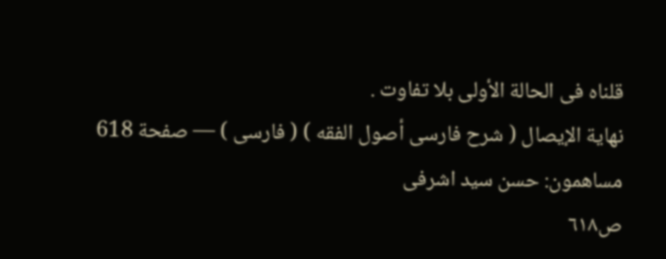قلناه فى الحالة الأولى بلا تفاوت .
نهاية الإيصال ( شرح فارسى أصول الفقه ) ( فارسى ) — صفحة 618
مساهمون: حسن سيد اشرفى
ص٦١٨